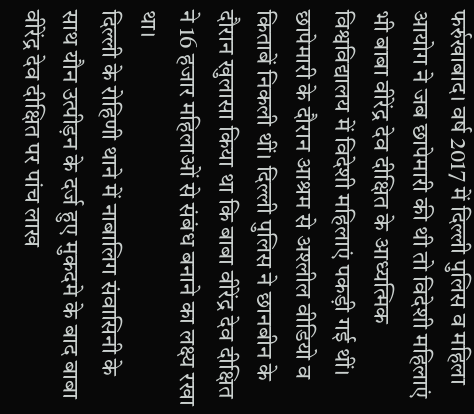फर्रुखाबाद। वर्ष 2017 में दिल्ली पुलिस व महिला आयोग ने जब छापेमारी की थी तो विदेशी महिलाएं भी बाबा वीरेंद्र देव दीक्षित के आध्यत्मिक विश्वविद्यालय में विदेशी महिलाएं पकड़ी गई थीं। छापेमारी के दौरान आश्रम से अश्लील वीडियो व किताबें निकली थीं। दिल्ली पुलिस ने छानबीन के दौरान खुलासा किया था कि बाबा वीरेंद्र देव दीक्षित ने 16 हजार महिलाओं से संबंध बनाने का लक्ष्य रखा था।
दिल्ली के रोहिणी थाने में नाबालिग संवासिनी के साथ यौन उत्पीड़न के दर्ज हुए मुकदमे के बाद बाबा वीरेंद्र देव दीक्षित पर पांच लाख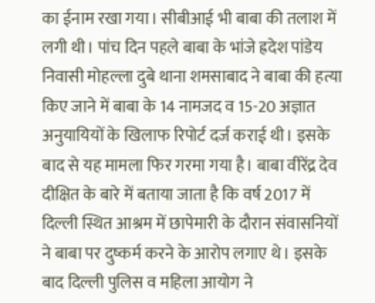का ईनाम रखा गया। सीबीआई भी बाबा की तलाश में लगी थी। पांच दिन पहले बाबा के भांजे ह्रदेश पांडेय निवासी मोहल्ला दुबे थाना शमसाबाद ने बाबा की हत्या किए जाने में बाबा के 14 नामजद व 15-20 अज्ञात अनुयायियों के खिलाफ रिपोर्ट दर्ज कराई थी। इसके बाद से यह मामला फिर गरमा गया है। बाबा वीरेंद्र देव दीक्षित के बारे में बताया जाता है कि वर्ष 2017 में दिल्ली स्थित आश्रम में छापेमारी के दौरान संवासनियों ने बाबा पर दुष्कर्म करने के आरोप लगाए थे। इसके बाद दिल्ली पुलिस व महिला आयोग ने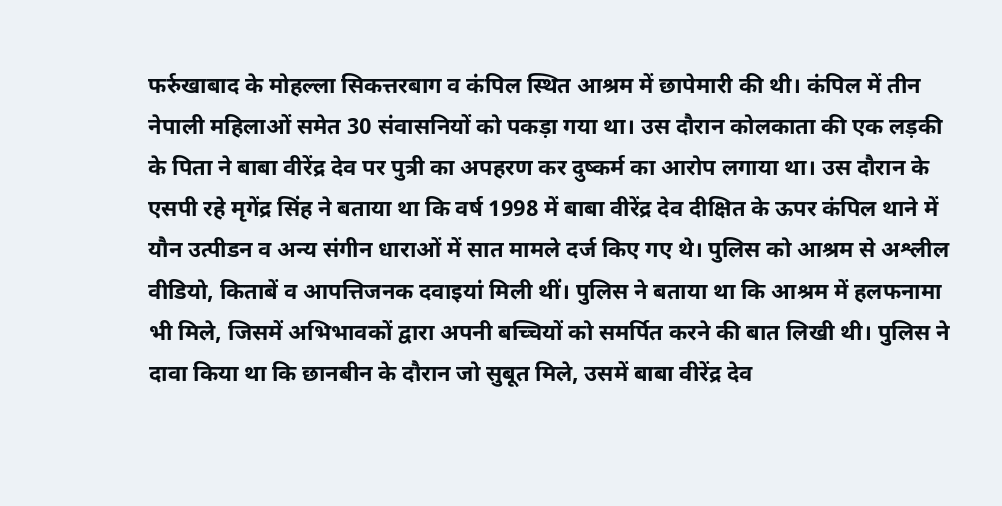फर्रुखाबाद के मोहल्ला सिकत्तरबाग व कंपिल स्थित आश्रम में छापेमारी की थी। कंपिल में तीन नेपाली महिलाओं समेत 30 संवासनियों को पकड़ा गया था। उस दौरान कोलकाता की एक लड़की के पिता ने बाबा वीरेंद्र देव पर पुत्री का अपहरण कर दुष्कर्म का आरोप लगाया था। उस दौरान के एसपी रहे मृगेंद्र सिंह ने बताया था कि वर्ष 1998 में बाबा वीरेंद्र देव दीक्षित के ऊपर कंपिल थाने में यौन उत्पीडन व अन्य संगीन धाराओं में सात मामले दर्ज किए गए थे। पुलिस को आश्रम से अश्लील वीडियो, किताबें व आपत्तिजनक दवाइयां मिली थीं। पुलिस ने बताया था कि आश्रम में हलफनामा भी मिले, जिसमें अभिभावकों द्वारा अपनी बच्चियों को समर्पित करने की बात लिखी थी। पुलिस ने दावा किया था कि छानबीन के दौरान जो सुबूत मिले, उसमें बाबा वीरेंद्र देव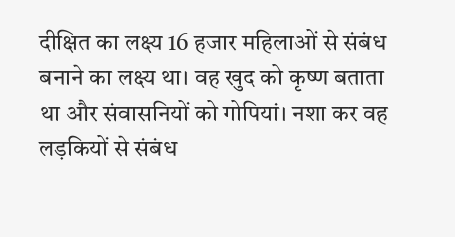दीक्षित का लक्ष्य 16 हजार महिलाओं से संबंध बनाने का लक्ष्य था। वह खुद को कृष्ण बताता था और संवासनियों को गोपियां। नशा कर वह लड़कियों से संबंध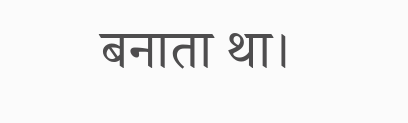बनाता था।